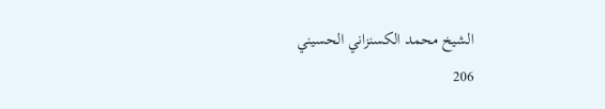الشيخ محمد الكسنزاني الحسيني
206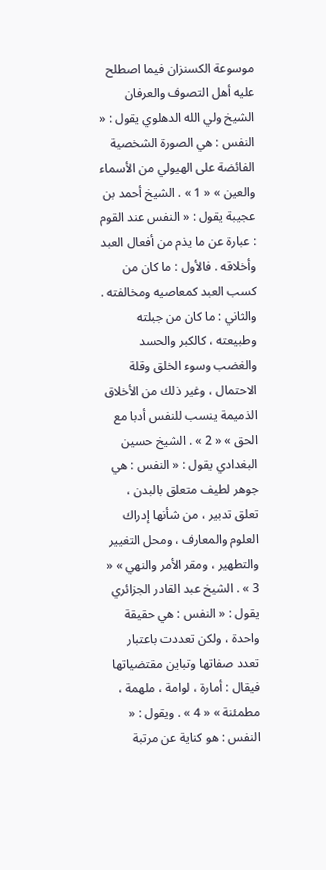موسوعة الكسنزان فيما اصطلح عليه أهل التصوف والعرفان
الشيخ ولي الله الدهلوي يقول : « النفس : هي الصورة الشخصية الفائضة على الهيولي من الأسماء والعين » « 1 » . الشيخ أحمد بن عجيبة يقول : « النفس عند القوم : عبارة عن ما يذم من أفعال العبد وأخلاقه . فالأول : ما كان من كسب العبد كمعاصيه ومخالفته . والثاني : ما كان من جبلته وطبيعته ، كالكبر والحسد والغضب وسوء الخلق وقلة الاحتمال ، وغير ذلك من الأخلاق الذميمة ينسب للنفس أدبا مع الحق » « 2 » . الشيخ حسين البغدادي يقول : « النفس : هي جوهر لطيف متعلق بالبدن ، تعلق تدبير ، من شأنها إدراك العلوم والمعارف ، ومحل التغيير والتطهير ، ومقر الأمر والنهي » « 3 » . الشيخ عبد القادر الجزائري يقول : « النفس : هي حقيقة واحدة ، ولكن تعددت باعتبار تعدد صفاتها وتباين مقتضياتها فيقال : أمارة ، لوامة ، ملهمة ، مطمئنة » « 4 » . ويقول : « النفس : هو كناية عن مرتبة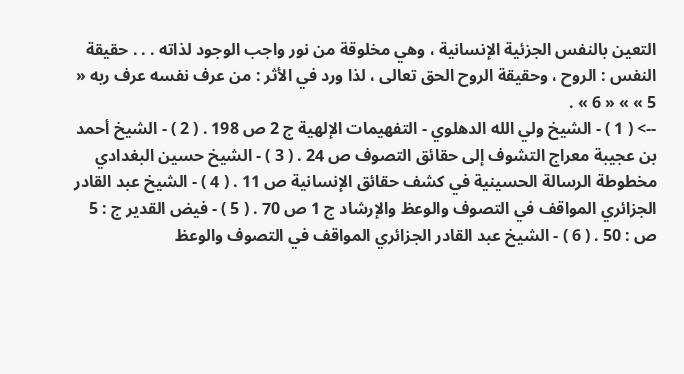التعين بالنفس الجزئية الإنسانية ، وهي مخلوقة من نور واجب الوجود لذاته . . . حقيقة النفس : الروح ، وحقيقة الروح الحق تعالى ، لذا ورد في الأثر : من عرف نفسه عرف ربه « 5 » » « 6 » .
--> ( 1 ) - الشيخ ولي الله الدهلوي - التفهيمات الإلهية ج 2 ص 198 . ( 2 ) - الشيخ أحمد بن عجيبة معراج التشوف إلى حقائق التصوف ص 24 . ( 3 ) - الشيخ حسين البغدادي مخطوطة الرسالة الحسينية في كشف حقائق الإنسانية ص 11 . ( 4 ) - الشيخ عبد القادر الجزائري المواقف في التصوف والوعظ والإرشاد ج 1 ص 70 . ( 5 ) - فيض القدير ج : 5 ص : 50 . ( 6 ) - الشيخ عبد القادر الجزائري المواقف في التصوف والوعظ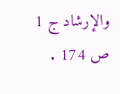والإرشاد ج 1 ص 174 .